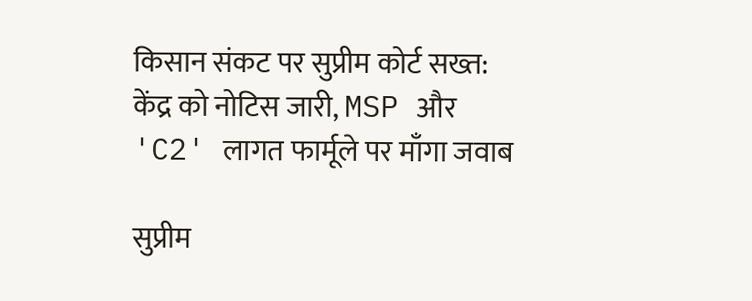किसान संकट पर सुप्रीम कोर्ट सख्त: केंद्र को नोटिस जारी, MSP और 'C2' लागत फार्मूले पर माँगा जवाब

सुप्रीम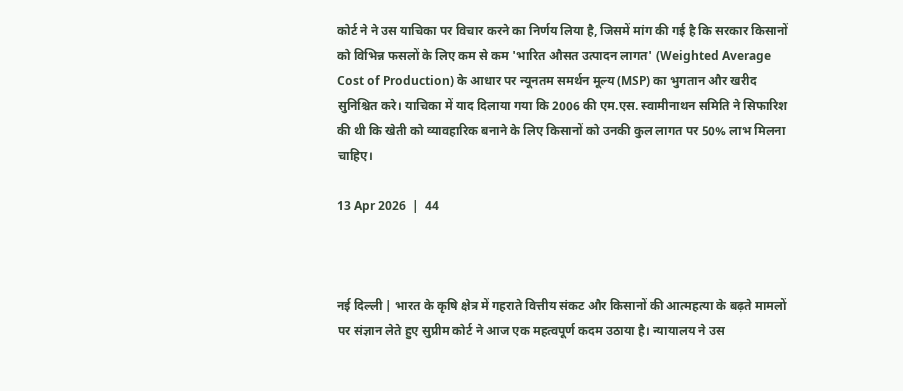कोर्ट ने ने उस याचिका पर विचार करने का निर्णय लिया है, जिसमें मांग की गई है कि सरकार किसानों को विभिन्न फसलों के लिए कम से कम 'भारित औसत उत्पादन लागत' (Weighted Average Cost of Production) के आधार पर न्यूनतम समर्थन मूल्य (MSP) का भुगतान और खरीद सुनिश्चित करे। याचिका में याद दिलाया गया कि 2006 की एम.एस. स्वामीनाथन समिति ने सिफारिश की थी कि खेती को व्यावहारिक बनाने के लिए किसानों को उनकी कुल लागत पर 50% लाभ मिलना चाहिए।

13 Apr 2026  |  44



नई दिल्ली | भारत के कृषि क्षेत्र में गहराते वित्तीय संकट और किसानों की आत्महत्या के बढ़ते मामलों पर संज्ञान लेते हुए सुप्रीम कोर्ट ने आज एक महत्वपूर्ण कदम उठाया है। न्यायालय ने उस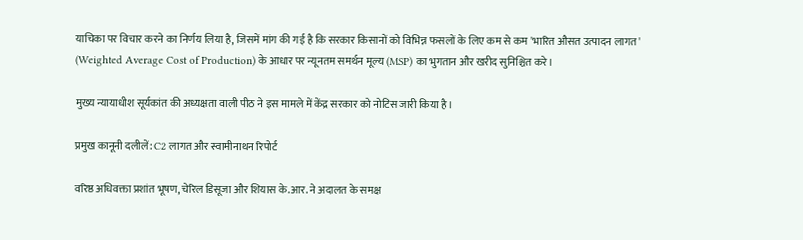याचिका पर विचार करने का निर्णय लिया है, जिसमें मांग की गई है कि सरकार किसानों को विभिन्न फसलों के लिए कम से कम 'भारित औसत उत्पादन लागत' (Weighted Average Cost of Production) के आधार पर न्यूनतम समर्थन मूल्य (MSP) का भुगतान और खरीद सुनिश्चित करे।

मुख्य न्यायाधीश सूर्यकांत की अध्यक्षता वाली पीठ ने इस मामले में केंद्र सरकार को नोटिस जारी किया है।

प्रमुख कानूनी दलीलें: C2 लागत और स्वामीनाथन रिपोर्ट

वरिष्ठ अधिवक्ता प्रशांत भूषण, चेरिल डिसूजा और शियास के.आर. ने अदालत के समक्ष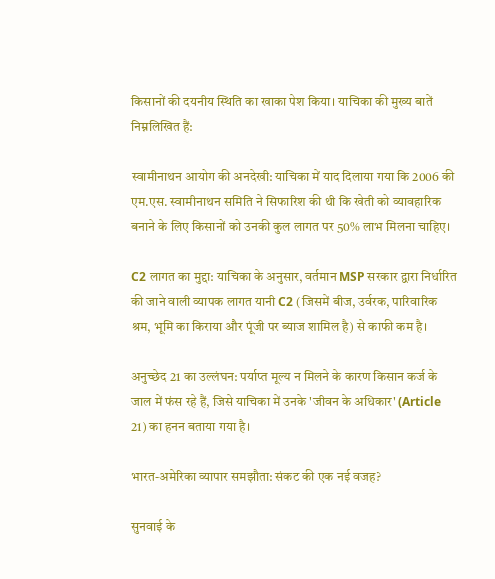किसानों की दयनीय स्थिति का खाका पेश किया। याचिका की मुख्य बातें निम्नलिखित हैं:

स्वामीनाथन आयोग की अनदेखी: याचिका में याद दिलाया गया कि 2006 की एम.एस. स्वामीनाथन समिति ने सिफारिश की थी कि खेती को व्यावहारिक बनाने के लिए किसानों को उनकी कुल लागत पर 50% लाभ मिलना चाहिए।

C2 लागत का मुद्दा: याचिका के अनुसार, वर्तमान MSP सरकार द्वारा निर्धारित की जाने वाली व्यापक लागत यानी C2 (जिसमें बीज, उर्वरक, पारिवारिक श्रम, भूमि का किराया और पूंजी पर ब्याज शामिल है) से काफी कम है।

अनुच्छेद 21 का उल्लंघन: पर्याप्त मूल्य न मिलने के कारण किसान कर्ज के जाल में फंस रहे हैं, जिसे याचिका में उनके 'जीवन के अधिकार' (Article 21) का हनन बताया गया है।

भारत-अमेरिका व्यापार समझौता: संकट की एक नई वजह?

सुनवाई के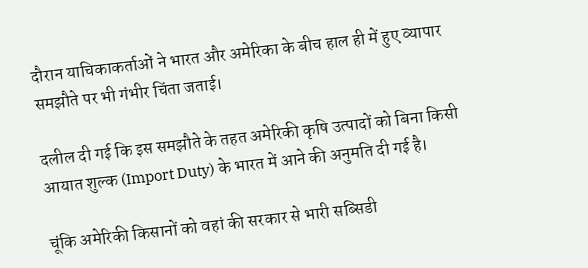दौरान याचिकाकर्ताओं ने भारत और अमेरिका के बीच हाल ही में हुए व्यापार समझौते पर भी गंभीर चिंता जताई।

दलील दी गई कि इस समझौते के तहत अमेरिकी कृषि उत्पादों को बिना किसी आयात शुल्क (Import Duty) के भारत में आने की अनुमति दी गई है।

चूंकि अमेरिकी किसानों को वहां की सरकार से भारी सब्सिडी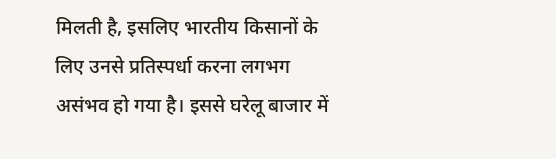मिलती है, इसलिए भारतीय किसानों के लिए उनसे प्रतिस्पर्धा करना लगभग असंभव हो गया है। इससे घरेलू बाजार में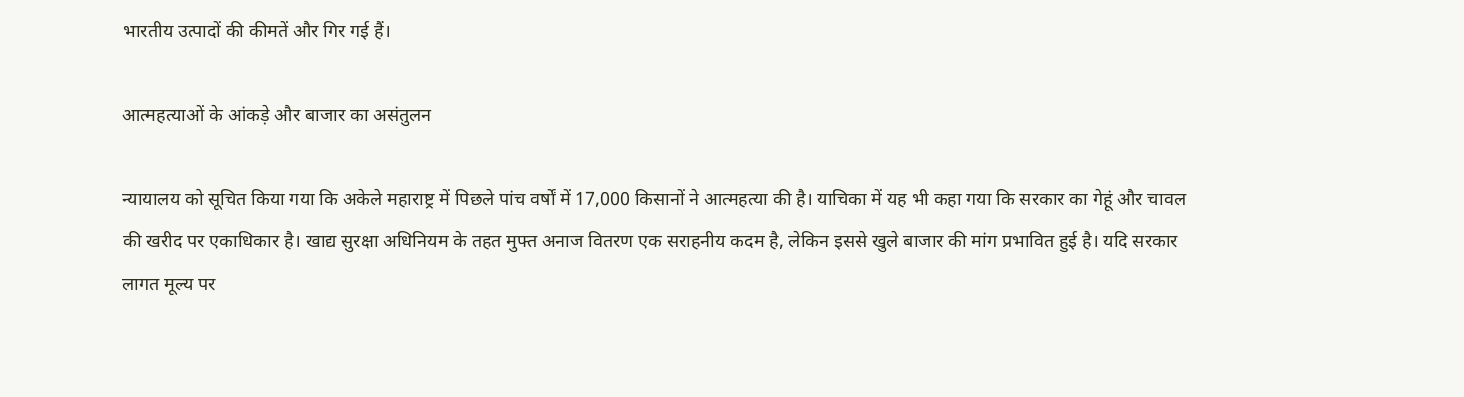भारतीय उत्पादों की कीमतें और गिर गई हैं।

आत्महत्याओं के आंकड़े और बाजार का असंतुलन

न्यायालय को सूचित किया गया कि अकेले महाराष्ट्र में पिछले पांच वर्षों में 17,000 किसानों ने आत्महत्या की है। याचिका में यह भी कहा गया कि सरकार का गेहूं और चावल की खरीद पर एकाधिकार है। खाद्य सुरक्षा अधिनियम के तहत मुफ्त अनाज वितरण एक सराहनीय कदम है, लेकिन इससे खुले बाजार की मांग प्रभावित हुई है। यदि सरकार लागत मूल्य पर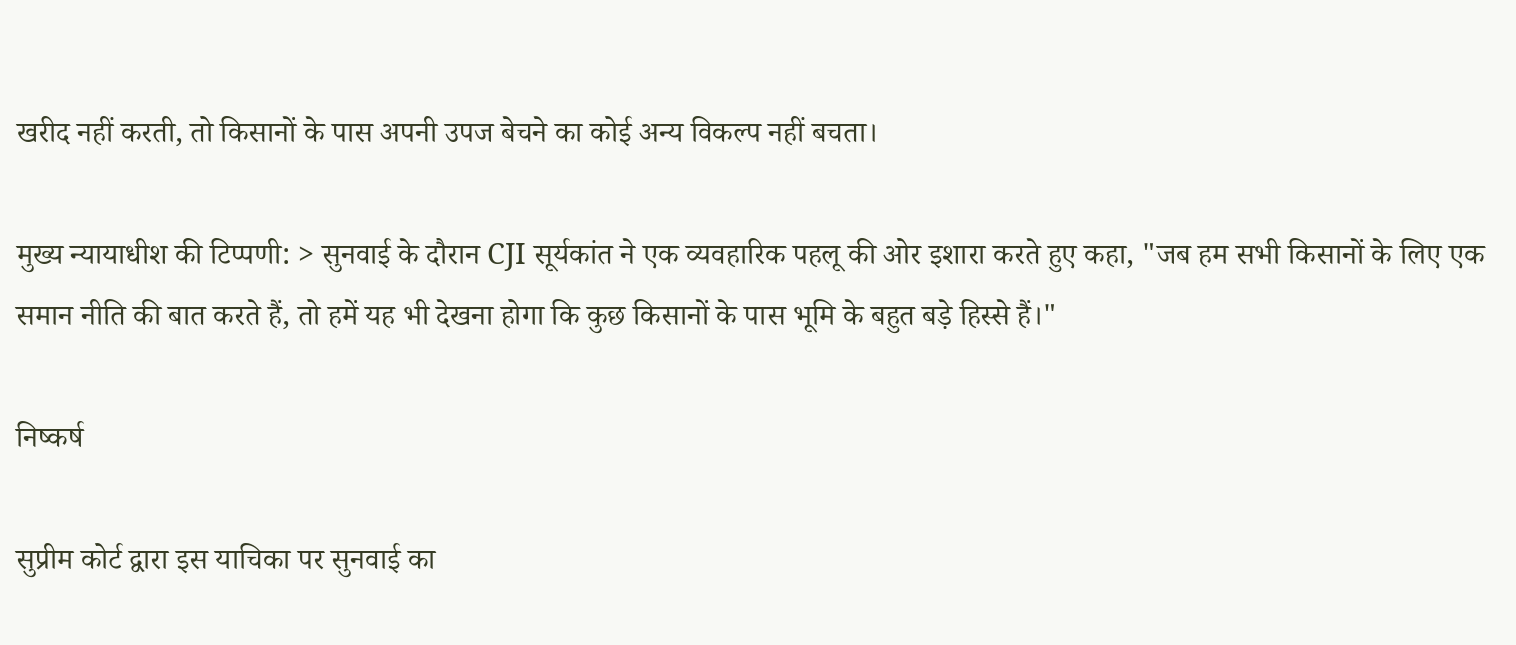खरीद नहीं करती, तो किसानों के पास अपनी उपज बेचने का कोई अन्य विकल्प नहीं बचता।

मुख्य न्यायाधीश की टिप्पणी: > सुनवाई के दौरान CJI सूर्यकांत ने एक व्यवहारिक पहलू की ओर इशारा करते हुए कहा, "जब हम सभी किसानों के लिए एक समान नीति की बात करते हैं, तो हमें यह भी देखना होगा कि कुछ किसानों के पास भूमि के बहुत बड़े हिस्से हैं।"

निष्कर्ष

सुप्रीम कोर्ट द्वारा इस याचिका पर सुनवाई का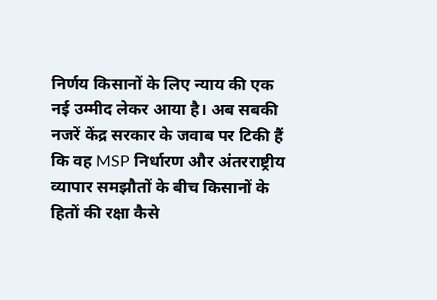निर्णय किसानों के लिए न्याय की एक नई उम्मीद लेकर आया है। अब सबकी नजरें केंद्र सरकार के जवाब पर टिकी हैं कि वह MSP निर्धारण और अंतरराष्ट्रीय व्यापार समझौतों के बीच किसानों के हितों की रक्षा कैसे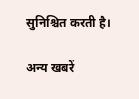सुनिश्चित करती है।

अन्य खबरें